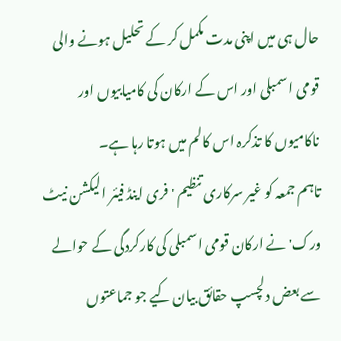حال ہی میں اپنی مدت مکمل کر کے تحلیل ہونے والی قومی اسمبلی اور اس کے ارکان کی کامیابیوں اور ناکامیوں کا تذکرہ اس کالم میں ہوتا رہا ہے۔
تاہم جمعہ کو غیر سرکاری تنظیم 'فری اینڈ فیئر الیکشن نیٹ ورک' نے ارکان قومی اسمبلی کی کارکردگی کے حوالے سے بعض دلچسپ حقائق بیان کیے جو جماعتوں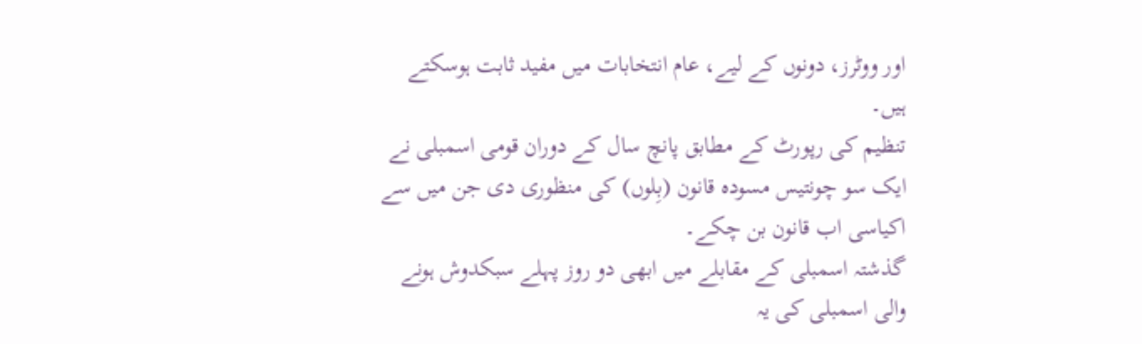اور ووٹرز، دونوں کے لیے، عام انتخابات میں مفید ثابت ہوسکتے ہیں۔
تنظیم کی رپورٹ کے مطابق پانچ سال کے دوران قومی اسمبلی نے ایک سو چونتیس مسودہ قانون (بِلوں) کی منظوری دی جن میں سے اکیاسی اب قانون بن چکے۔
گذشتہ اسمبلی کے مقابلے میں ابھی دو روز پہلے سبکدوش ہونے والی اسمبلی کی یہ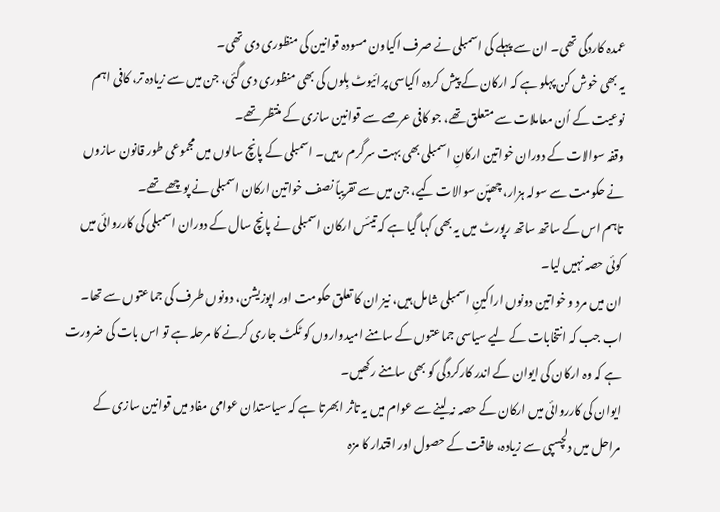عمدہ کاردگی تھی۔ ان سے پہلے کی اسمبلی نے صرف اکیاون مسودہ قوانین کی منظوری دی تھی۔
یہ بھی خوش کن پہلو ہے کہ ارکان کے پیش کردہ اکیاسی پرائیوٹ بِلوں کی بھی منظوری دی گئی، جن میں سے زیادہ تر، کافی اہم نوعیت کے اُن معاملات سے متعلق تھے، جو کافی عرصے سے قوانین سازی کے منتظر تھے۔
وقفہ سوالات کے دوران خواتین ارکانِ اسمبلی بھی بہت سرگرم رہیں۔ اسمبلی کے پانچ سالوں میں مجموعی طور قانون سازوں نے حکومت سے سولہ ہزار، چھپّن سوالات کیے، جن میں سے تقریباً نصف خواتین ارکان اسمبلی نے پوچھے تھے۔
تاہم اس کے ساتھ ساتھ رپورٹ میں یہ بھی کہا گیا ہے کہ تیئس ارکان اسمبلی نے پانچ سال کے دوران اسمبلی کی کارروائی میں کوئی حصہ نہیں لیا۔
ان میں مرد و خواتین دونوں اراکینِ اسمبلی شامل ہیں، نیز ان کا تعلق حکومت اور اپوزیشن، دونوں طرف کی جماعتوں سے تھا۔
اب جب کہ انتخابات کے لیے سیاسی جماعتوں کے سامنے امیدواروں کو ٹکٹ جاری کرنے کا مرحلہ ہے تو اس بات کی ضرورت ہے کہ وہ ارکان کی ایوان کے اندر کارکردگی کو بھی سامنے رکھیں۔
ایوان کی کارروائی میں ارکان کے حصہ نہ لینے سے عوام میں یہ تاثر ابھرتا ہے کہ سیاستدان عوامی مفاد میں قوانین سازی کے مراحل میں دلچسپی سے زیادہ، طاقت کے حصول اور اقتدار کا مزہ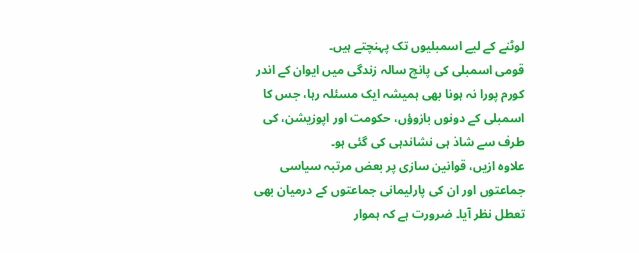لوٹنے کے لیے اسمبلیوں تک پہنچتے ہیں۔
قومی اسمبلی کی پانچ سالہ زندگی میں ایوان کے اندر کورم پورا نہ ہونا بھی ہمیشہ ایک مسئلہ رہا، جس کا اسمبلی کے دونوں بازوؤں، حکومت اور اپوزیشن، کی طرف سے شاذ ہی نشاندہی کی گئی ہو۔
علاوہ ازیں، قوانین سازی پر بعض مرتبہ سیاسی جماعتوں اور ان کی پارلیمانی جماعتوں کے درمیان بھی تعطل نظر آیا۔ ضرورت ہے کہ ہموار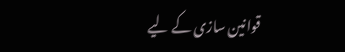قوانین سازی کے لیے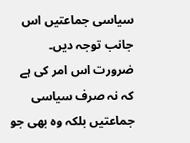سیاسی جماعتیں اس جانب توجہ دیں۔
ضرورت اس امر کی ہے کہ نہ صرف سیاسی جماعتیں بلکہ وہ بھی جو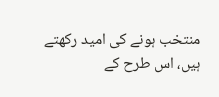منتخب ہونے کی امید رکھتے ہیں، اس طرح کے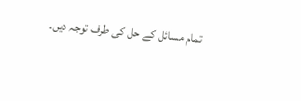تمام مسائل کے حل کی طرف توجہ دیں۔